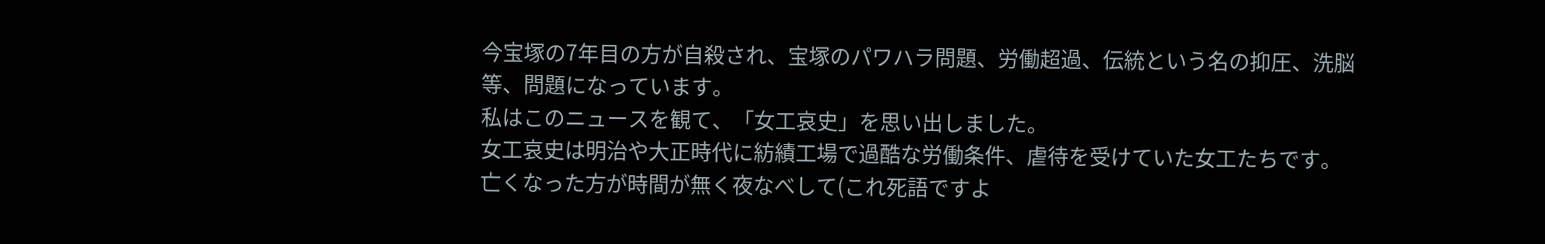今宝塚の7年目の方が自殺され、宝塚のパワハラ問題、労働超過、伝統という名の抑圧、洗脳等、問題になっています。
私はこのニュースを観て、「女工哀史」を思い出しました。
女工哀史は明治や大正時代に紡績工場で過酷な労働条件、虐待を受けていた女工たちです。
亡くなった方が時間が無く夜なべして(これ死語ですよ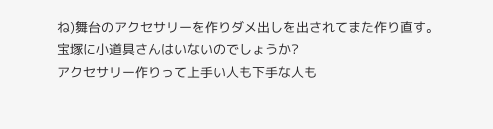ね)舞台のアクセサリーを作りダメ出しを出されてまた作り直す。
宝塚に小道具さんはいないのでしょうか?
アクセサリー作りって上手い人も下手な人も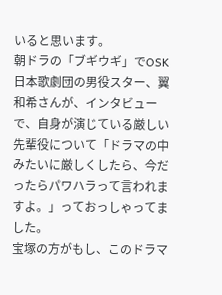いると思います。
朝ドラの「ブギウギ」でOSK日本歌劇団の男役スター、翼和希さんが、インタビューで、自身が演じている厳しい先輩役について「ドラマの中みたいに厳しくしたら、今だったらパワハラって言われますよ。」っておっしゃってました。
宝塚の方がもし、このドラマ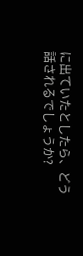に出ていたとしたら、どう話されるでしょうか?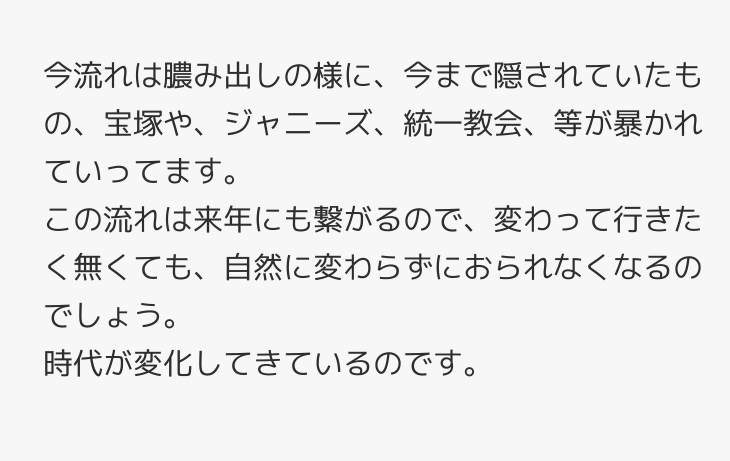今流れは膿み出しの様に、今まで隠されていたもの、宝塚や、ジャニーズ、統一教会、等が暴かれていってます。
この流れは来年にも繋がるので、変わって行きたく無くても、自然に変わらずにおられなくなるのでしょう。
時代が変化してきているのです。